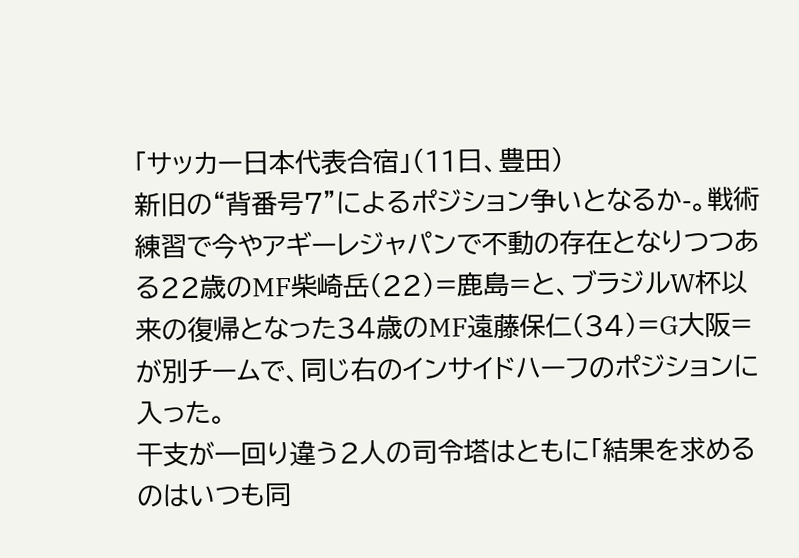「サッカー日本代表合宿」(11日、豊田)
新旧の“背番号7”によるポジション争いとなるか-。戦術練習で今やアギーレジャパンで不動の存在となりつつある22歳のMF柴崎岳(22)=鹿島=と、ブラジルW杯以来の復帰となった34歳のMF遠藤保仁(34)=G大阪=が別チームで、同じ右のインサイドハーフのポジションに入った。
干支が一回り違う2人の司令塔はともに「結果を求めるのはいつも同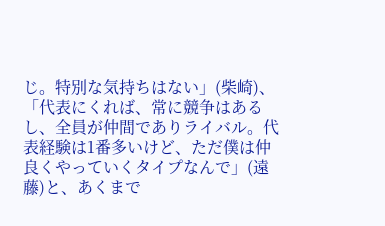じ。特別な気持ちはない」(柴崎)、「代表にくれば、常に競争はあるし、全員が仲間でありライバル。代表経験は1番多いけど、ただ僕は仲良くやっていくタイプなんで」(遠藤)と、あくまで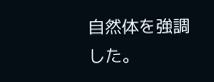自然体を強調した。